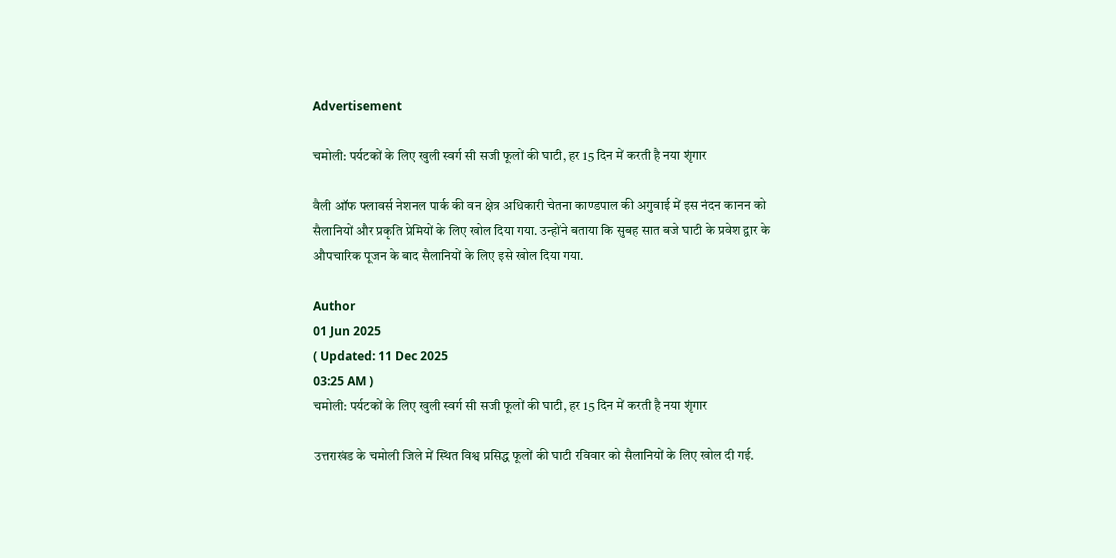Advertisement

चमोली: पर्यटकों के लिए खुली स्वर्ग सी सजी फूलों की घाटी, हर 15 दिन में करती है नया शृंगार

वैली ऑफ फ्लावर्स नेशनल पार्क की वन क्षेत्र अधिकारी चेतना काण्डपाल की अगुवाई में इस नंदन कानन को सैलानियों और प्रकृति प्रेमियों के लिए खोल दिया गया. उन्होंने बताया कि सुबह सात बजे घाटी के प्रवेश द्वार के औपचारिक पूजन के बाद सैलानियों के लिए इसे खोल दिया गया.

Author
01 Jun 2025
( Updated: 11 Dec 2025
03:25 AM )
चमोली: पर्यटकों के लिए खुली स्वर्ग सी सजी फूलों की घाटी, हर 15 दिन में करती है नया शृंगार

उत्तराखंड के चमोली जिले में स्थित विश्व प्रसिद्ध फूलों की घाटी रविवार को सैलानियों के लिए खोल दी गई.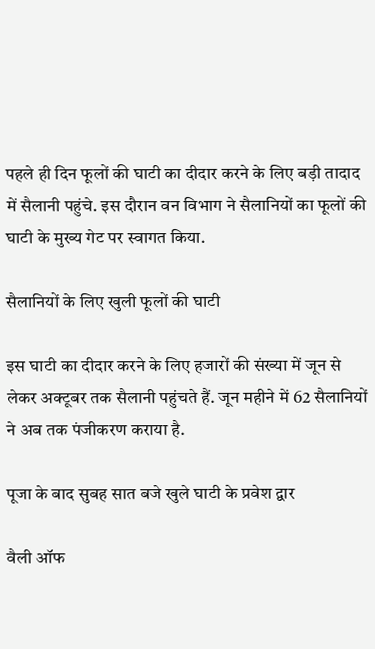पहले ही दिन फूलों की घाटी का दीदार करने के लिए बड़ी तादाद में सैलानी पहुंचे. इस दौरान वन विभाग ने सैलानियों का फूलों की घाटी के मुख्य गेट पर स्वागत किया.

सैलानियों के लिए खुली फूलों की घाटी

इस घाटी का दीदार करने के लिए हजारों की संख्या में जून से लेकर अक्टूबर तक सैलानी पहुंचते हैं. जून महीने में 62 सैलानियों ने अब तक पंजीकरण कराया है.

पूजा के बाद सुबह सात बजे खुले घाटी के प्रवेश द्वार

वैली ऑफ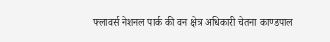फ्लावर्स नेशनल पार्क की वन क्षेत्र अधिकारी चेतना काण्डपाल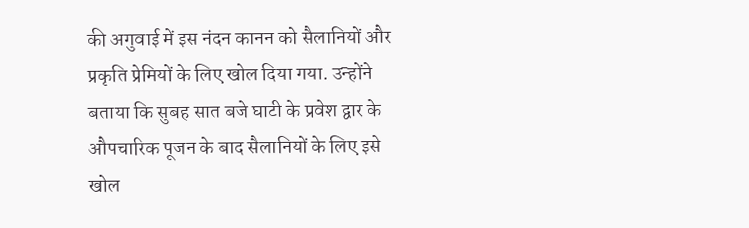की अगुवाई में इस नंदन कानन को सैलानियों और प्रकृति प्रेमियों के लिए खोल दिया गया. उन्होंने बताया कि सुबह सात बजे घाटी के प्रवेश द्वार के औपचारिक पूजन के बाद सैलानियों के लिए इसे खोल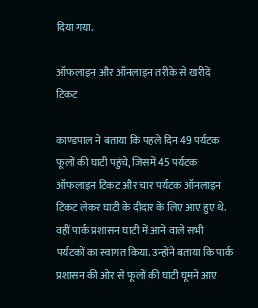दिया गया.

ऑफलाइन और ऑनलाइन तरीके से खरीदें टिकट

काण्डपाल ने बताया कि पहले दिन 49 पर्यटक फूलों की घाटी पहुंचे, जिसमें 45 पर्यटक ऑफलाइन टिकट और चार पर्यटक ऑनलाइन टिकट लेकर घाटी के दीदार के लिए आए हुए थे. वहीं पार्क प्रशासन घाटी में आने वाले सभी पर्यटकों का स्वागत किया. उन्होंने बताया कि पार्क प्रशासन की ओर से फूलों की घाटी घूमने आए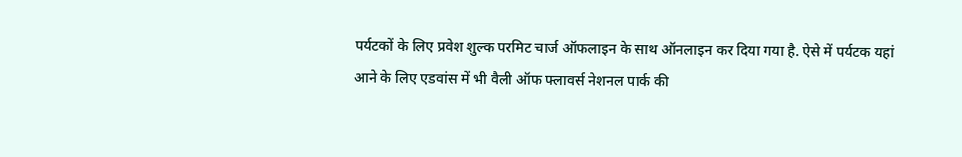पर्यटकों के लिए प्रवेश शुल्क परमिट चार्ज ऑफलाइन के साथ ऑनलाइन कर दिया गया है. ऐसे में पर्यटक यहां आने के लिए एडवांस में भी वैली ऑफ फ्लावर्स नेशनल पार्क की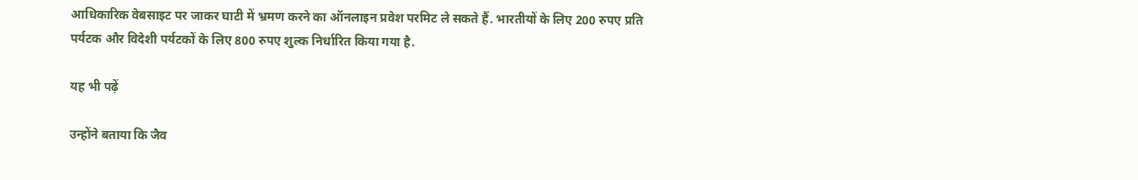आधिकारिक वेबसाइट पर जाकर घाटी में भ्रमण करने का ऑनलाइन प्रवेश परमिट ले सकते हैं. भारतीयों के लिए 200 रुपए प्रति पर्यटक और विदेशी पर्यटकों के लिए 800 रुपए शुल्क निर्धारित किया गया है.

यह भी पढ़ें

उन्होंने बताया कि जैव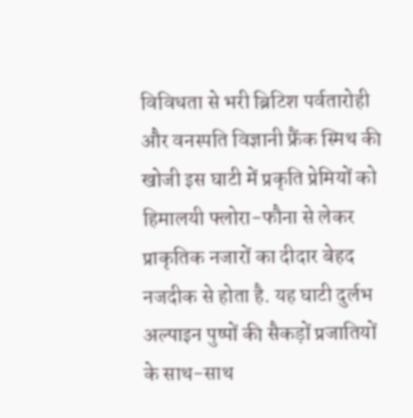विविधता से भरी ब्रिटिश पर्वतारोही और वनस्पति विज्ञानी फ्रैंक स्मिथ की खोजी इस घाटी में प्रकृति प्रेमियों को हिमालयी फ्लोरा-फौना से लेकर प्राकृतिक नजारों का दीदार बेहद नजदीक से होता है. यह घाटी दुर्लभ अल्पाइन पुष्पों की सैकड़ों प्रजातियों के साथ-साथ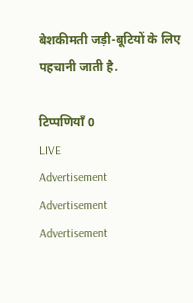बेशकीमती जड़ी-बूटियों के लिए पहचानी जाती है.

टिप्पणियाँ 0
LIVE
Advertisement
Advertisement
Advertisement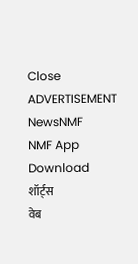Close
ADVERTISEMENT
NewsNMF
NMF App
Download
शॉर्ट्स
वेब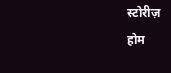स्टोरीज़
होम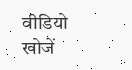वीडियो खोजें